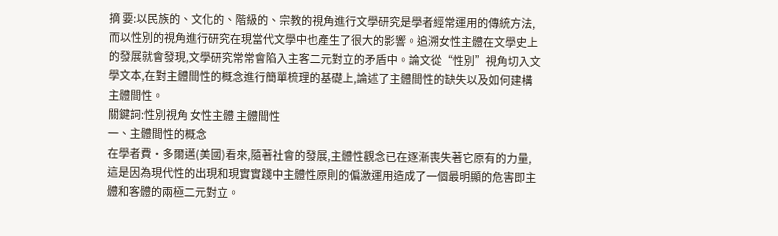摘 要:以民族的、文化的、階級的、宗教的視角進行文學研究是學者經常運用的傳統方法,而以性別的視角進行研究在現當代文學中也產生了很大的影響。追溯女性主體在文學史上的發展就會發現,文學研究常常會陷入主客二元對立的矛盾中。論文從“性別”視角切入文學文本,在對主體間性的概念進行簡單梳理的基礎上,論述了主體間性的缺失以及如何建構主體間性。
關鍵詞:性別視角 女性主體 主體間性
一、主體間性的概念
在學者費·多爾邁(美國)看來,隨著社會的發展,主體性觀念已在逐漸喪失著它原有的力量,這是因為現代性的出現和現實實踐中主體性原則的偏激運用造成了一個最明顯的危害即主體和客體的兩極二元對立。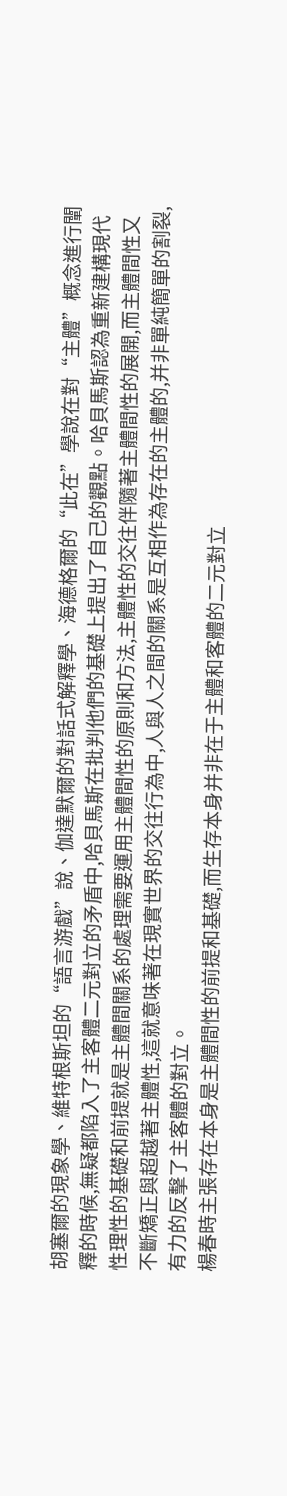胡塞爾的現象學、維特根斯坦的“語言游戲”說、伽達默爾的對話式解釋學、海德格爾的“此在”學說在對“主體”概念進行闡釋的時候,無疑都陷入了主客體二元對立的矛盾中,哈貝馬斯在批判他們的基礎上提出了自己的觀點。哈貝馬斯認為重新建構現代性理性的基礎和前提就是主體間關系的處理需要運用主體間性的原則和方法,主體性的交往伴隨著主體間性的展開,而主體間性又不斷矯正與超越著主體性,這就意味著在現實世界的交往行為中,人與人之間的關系是互相作為存在的主體的,并非單純簡單的割裂,有力的反擊了主客體的對立。
楊春時主張存在本身是主體間性的前提和基礎,而生存本身并非在于主體和客體的二元對立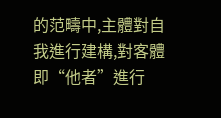的范疇中,主體對自我進行建構,對客體即“他者”進行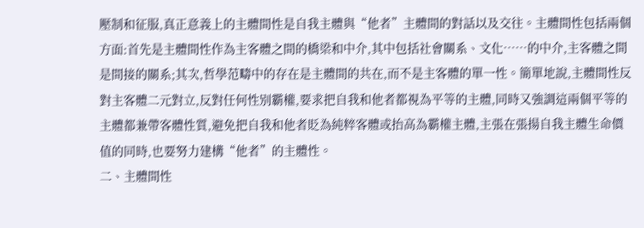壓制和征服,真正意義上的主體間性是自我主體與“他者”主體間的對話以及交往。主體間性包括兩個方面:首先是主體間性作為主客體之間的橋梁和中介,其中包括社會關系、文化……的中介,主客體之間是間接的關系;其次,哲學范疇中的存在是主體間的共在,而不是主客體的單一性。簡單地說,主體間性反對主客體二元對立,反對任何性別霸權,要求把自我和他者都視為平等的主體,同時又強調這兩個平等的主體都兼帶客體性質,避免把自我和他者貶為純粹客體或抬高為霸權主體,主張在張揚自我主體生命價值的同時,也要努力建構“他者”的主體性。
二、主體間性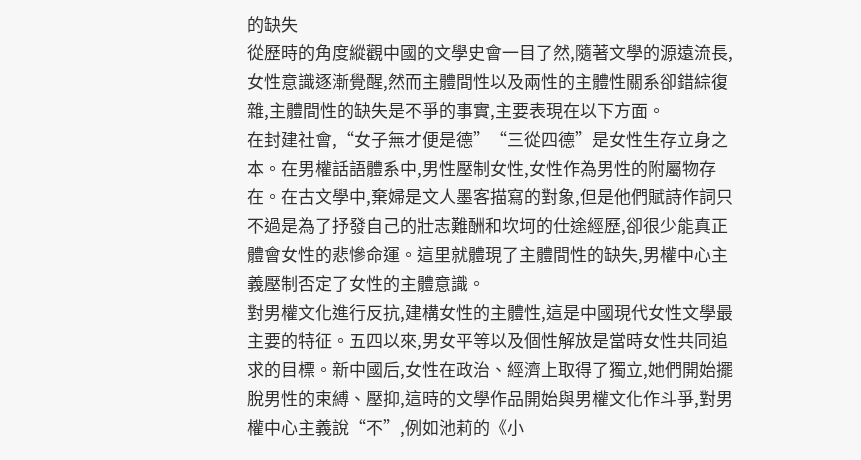的缺失
從歷時的角度縱觀中國的文學史會一目了然,隨著文學的源遠流長,女性意識逐漸覺醒,然而主體間性以及兩性的主體性關系卻錯綜復雜,主體間性的缺失是不爭的事實,主要表現在以下方面。
在封建社會,“女子無才便是德”“三從四德”是女性生存立身之本。在男權話語體系中,男性壓制女性,女性作為男性的附屬物存在。在古文學中,棄婦是文人墨客描寫的對象,但是他們賦詩作詞只不過是為了抒發自己的壯志難酬和坎坷的仕途經歷,卻很少能真正體會女性的悲慘命運。這里就體現了主體間性的缺失,男權中心主義壓制否定了女性的主體意識。
對男權文化進行反抗,建構女性的主體性,這是中國現代女性文學最主要的特征。五四以來,男女平等以及個性解放是當時女性共同追求的目標。新中國后,女性在政治、經濟上取得了獨立,她們開始擺脫男性的束縛、壓抑,這時的文學作品開始與男權文化作斗爭,對男權中心主義說“不”,例如池莉的《小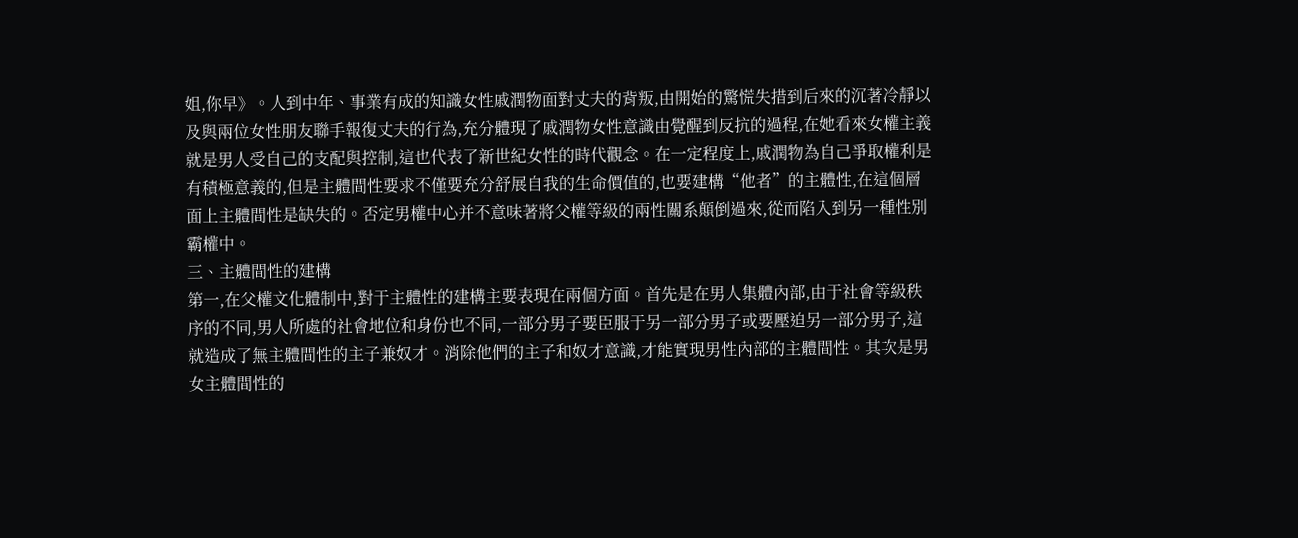姐,你早》。人到中年、事業有成的知識女性戚潤物面對丈夫的背叛,由開始的驚慌失措到后來的沉著冷靜以及與兩位女性朋友聯手報復丈夫的行為,充分體現了戚潤物女性意識由覺醒到反抗的過程,在她看來女權主義就是男人受自己的支配與控制,這也代表了新世紀女性的時代觀念。在一定程度上,戚潤物為自己爭取權利是有積極意義的,但是主體間性要求不僅要充分舒展自我的生命價值的,也要建構“他者”的主體性,在這個層面上主體間性是缺失的。否定男權中心并不意味著將父權等級的兩性關系顛倒過來,從而陷入到另一種性別霸權中。
三、主體間性的建構
第一,在父權文化體制中,對于主體性的建構主要表現在兩個方面。首先是在男人集體內部,由于社會等級秩序的不同,男人所處的社會地位和身份也不同,一部分男子要臣服于另一部分男子或要壓迫另一部分男子,這就造成了無主體間性的主子兼奴才。消除他們的主子和奴才意識,才能實現男性內部的主體間性。其次是男女主體間性的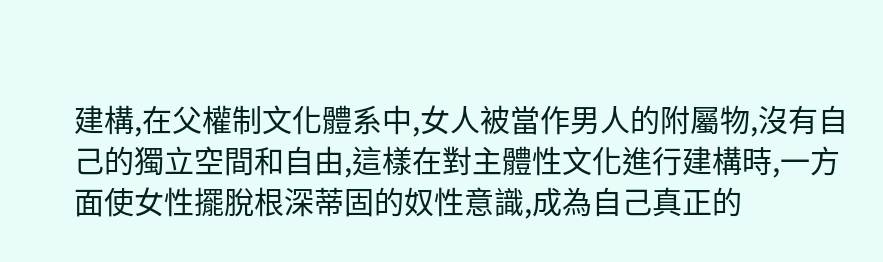建構,在父權制文化體系中,女人被當作男人的附屬物,沒有自己的獨立空間和自由,這樣在對主體性文化進行建構時,一方面使女性擺脫根深蒂固的奴性意識,成為自己真正的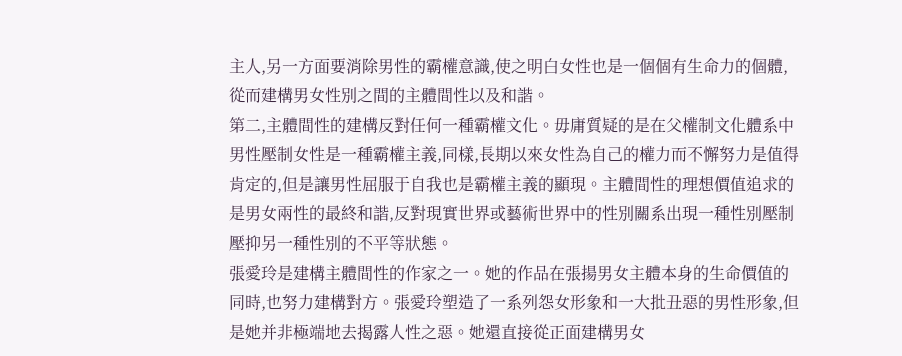主人,另一方面要消除男性的霸權意識,使之明白女性也是一個個有生命力的個體,從而建構男女性別之間的主體間性以及和諧。
第二,主體間性的建構反對任何一種霸權文化。毋庸質疑的是在父權制文化體系中男性壓制女性是一種霸權主義,同樣,長期以來女性為自己的權力而不懈努力是值得肯定的,但是讓男性屈服于自我也是霸權主義的顯現。主體間性的理想價值追求的是男女兩性的最終和諧,反對現實世界或藝術世界中的性別關系出現一種性別壓制壓抑另一種性別的不平等狀態。
張愛玲是建構主體間性的作家之一。她的作品在張揚男女主體本身的生命價值的同時,也努力建構對方。張愛玲塑造了一系列怨女形象和一大批丑惡的男性形象,但是她并非極端地去揭露人性之惡。她還直接從正面建構男女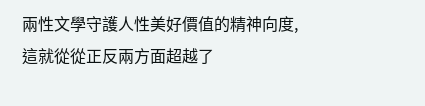兩性文學守護人性美好價值的精神向度,這就從從正反兩方面超越了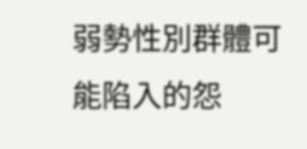弱勢性別群體可能陷入的怨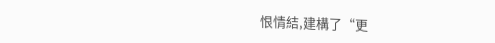恨情結,建構了“更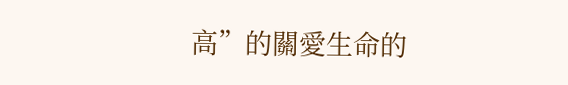高”的關愛生命的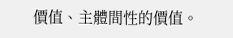價值、主體間性的價值。